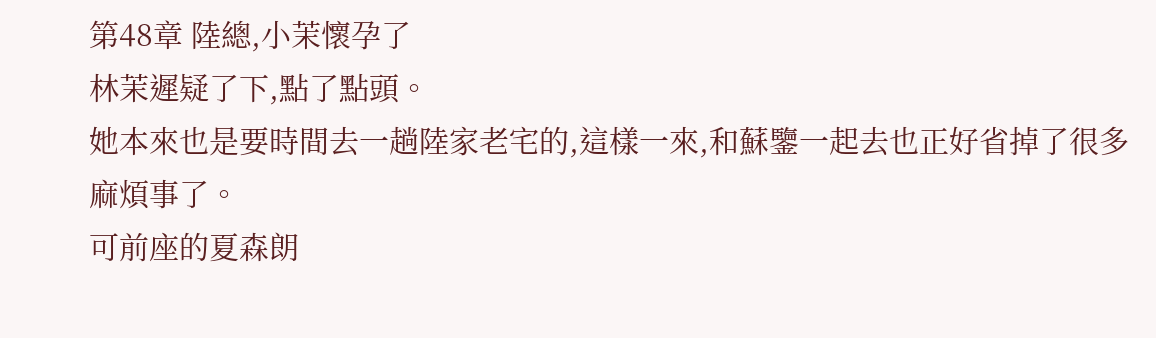第48章 陸總,小茉懷孕了
林茉遲疑了下,點了點頭。
她本來也是要時間去一趟陸家老宅的,這樣一來,和蘇鑒一起去也正好省掉了很多麻煩事了。
可前座的夏森朗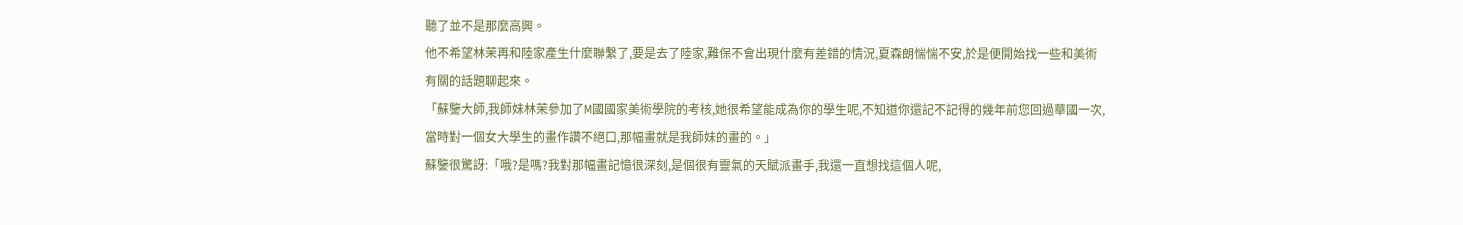聽了並不是那麼高興。
他不希望林茉再和陸家產生什麼聯繫了,要是去了陸家,難保不會出現什麼有差錯的情況,夏森朗惴惴不安,於是便開始找一些和美術有關的話題聊起來。
「蘇鑒大師,我師妹林茉參加了M國國家美術學院的考核,她很希望能成為你的學生呢,不知道你還記不記得的幾年前您回過華國一次,當時對一個女大學生的畫作讚不絕口,那幅畫就是我師妹的畫的。」
蘇鑒很驚訝:「哦?是嗎?我對那幅畫記憶很深刻,是個很有靈氣的天賦派畫手,我還一直想找這個人呢,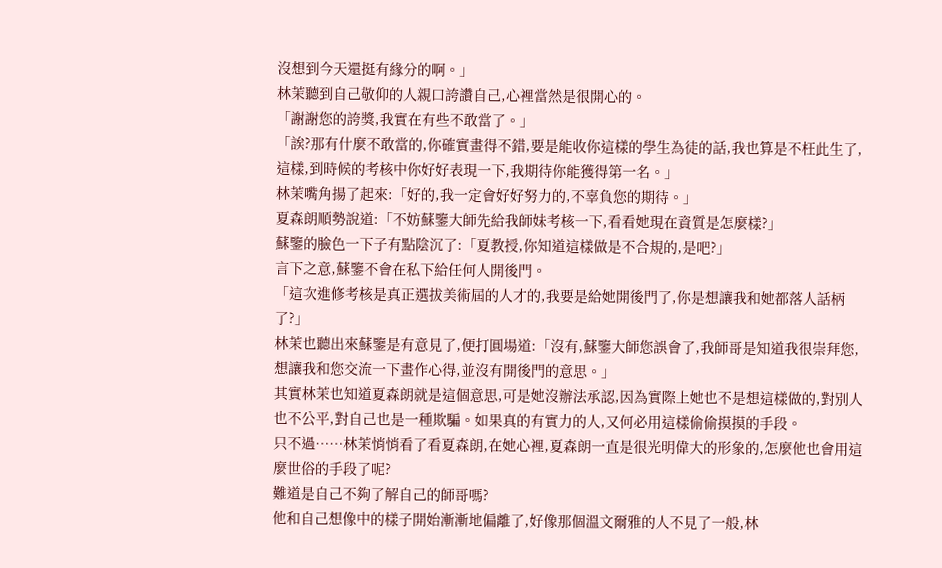沒想到今天還挺有緣分的啊。」
林茉聽到自己敬仰的人親口誇讚自己,心裡當然是很開心的。
「謝謝您的誇獎,我實在有些不敢當了。」
「誒?那有什麼不敢當的,你確實畫得不錯,要是能收你這樣的學生為徒的話,我也算是不枉此生了,這樣,到時候的考核中你好好表現一下,我期待你能獲得第一名。」
林茉嘴角揚了起來:「好的,我一定會好好努力的,不辜負您的期待。」
夏森朗順勢說道:「不妨蘇鑒大師先給我師妹考核一下,看看她現在資質是怎麼樣?」
蘇鑒的臉色一下子有點陰沉了:「夏教授,你知道這樣做是不合規的,是吧?」
言下之意,蘇鑒不會在私下給任何人開後門。
「這次進修考核是真正選拔美術屆的人才的,我要是給她開後門了,你是想讓我和她都落人話柄了?」
林茉也聽出來蘇鑒是有意見了,便打圓場道:「沒有,蘇鑒大師您誤會了,我師哥是知道我很崇拜您,想讓我和您交流一下畫作心得,並沒有開後門的意思。」
其實林茉也知道夏森朗就是這個意思,可是她沒辦法承認,因為實際上她也不是想這樣做的,對別人也不公平,對自己也是一種欺騙。如果真的有實力的人,又何必用這樣偷偷摸摸的手段。
只不過……林茉悄悄看了看夏森朗,在她心裡,夏森朗一直是很光明偉大的形象的,怎麼他也會用這麼世俗的手段了呢?
難道是自己不夠了解自己的師哥嗎?
他和自己想像中的樣子開始漸漸地偏離了,好像那個溫文爾雅的人不見了一般,林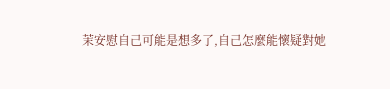茉安慰自己可能是想多了,自己怎麼能懷疑對她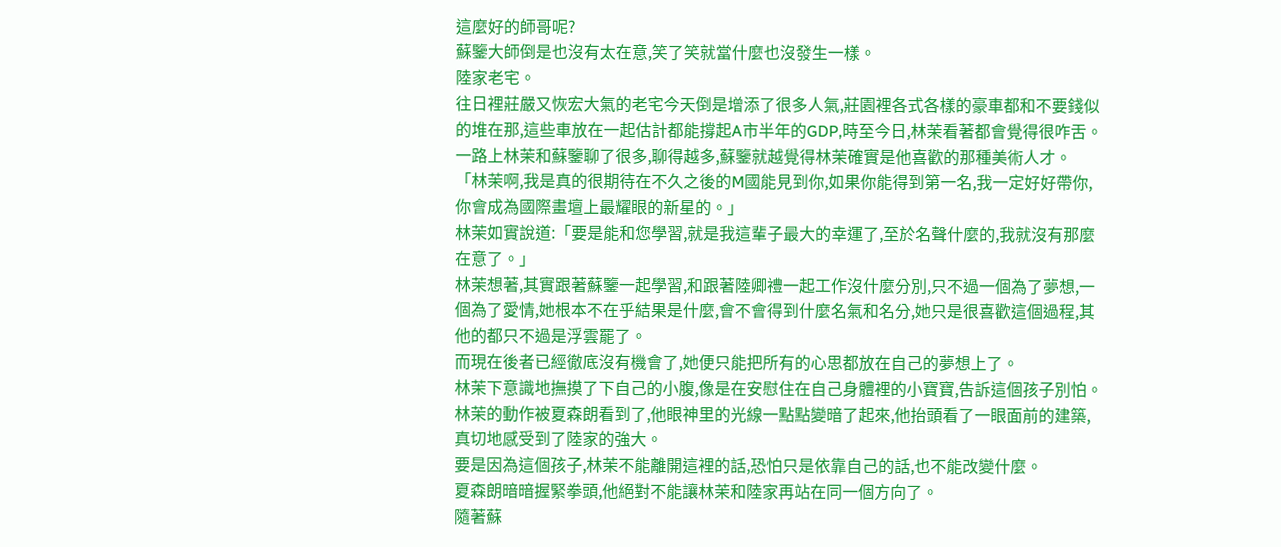這麼好的師哥呢?
蘇鑒大師倒是也沒有太在意,笑了笑就當什麼也沒發生一樣。
陸家老宅。
往日裡莊嚴又恢宏大氣的老宅今天倒是增添了很多人氣,莊園裡各式各樣的豪車都和不要錢似的堆在那,這些車放在一起估計都能撐起A市半年的GDP,時至今日,林茉看著都會覺得很咋舌。
一路上林茉和蘇鑒聊了很多,聊得越多,蘇鑒就越覺得林茉確實是他喜歡的那種美術人才。
「林茉啊,我是真的很期待在不久之後的M國能見到你,如果你能得到第一名,我一定好好帶你,你會成為國際畫壇上最耀眼的新星的。」
林茉如實說道:「要是能和您學習,就是我這輩子最大的幸運了,至於名聲什麼的,我就沒有那麼在意了。」
林茉想著,其實跟著蘇鑒一起學習,和跟著陸卿禮一起工作沒什麼分別,只不過一個為了夢想,一個為了愛情,她根本不在乎結果是什麼,會不會得到什麼名氣和名分,她只是很喜歡這個過程,其他的都只不過是浮雲罷了。
而現在後者已經徹底沒有機會了,她便只能把所有的心思都放在自己的夢想上了。
林茉下意識地撫摸了下自己的小腹,像是在安慰住在自己身體裡的小寶寶,告訴這個孩子別怕。
林茉的動作被夏森朗看到了,他眼神里的光線一點點變暗了起來,他抬頭看了一眼面前的建築,真切地感受到了陸家的強大。
要是因為這個孩子,林茉不能離開這裡的話,恐怕只是依靠自己的話,也不能改變什麼。
夏森朗暗暗握緊拳頭,他絕對不能讓林茉和陸家再站在同一個方向了。
隨著蘇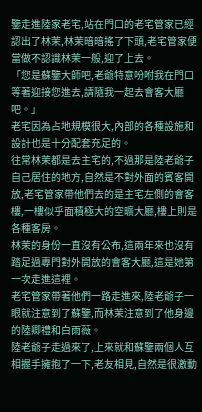鑒走進陸家老宅,站在門口的老宅管家已經認出了林茉,林茉暗暗搖了下頭,老宅管家便當做不認識林茉一般,迎了上去。
「您是蘇鑒大師吧,老爺特意吩咐我在門口等著迎接您進去,請隨我一起去會客大廳吧。」
老宅因為占地規模很大,內部的各種設施和設計也是十分配套充足的。
往常林茉都是去主宅的,不過那是陸老爺子自己居住的地方,自然是不對外面的賓客開放,老宅管家帶他們去的是主宅左側的會客樓,一樓似乎面積極大的空曠大廳,樓上則是各種客房。
林茉的身份一直沒有公布,這兩年來也沒有踏足過專門對外開放的會客大廳,這是她第一次走進這裡。
老宅管家帶著他們一路走進來,陸老爺子一眼就注意到了蘇鑒,而林茉注意到了他身邊的陸卿禮和白雨薇。
陸老爺子走過來了,上來就和蘇鑒兩個人互相握手擁抱了一下,老友相見,自然是很激動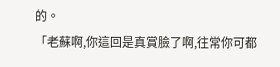的。
「老蘇啊,你這回是真賞臉了啊,往常你可都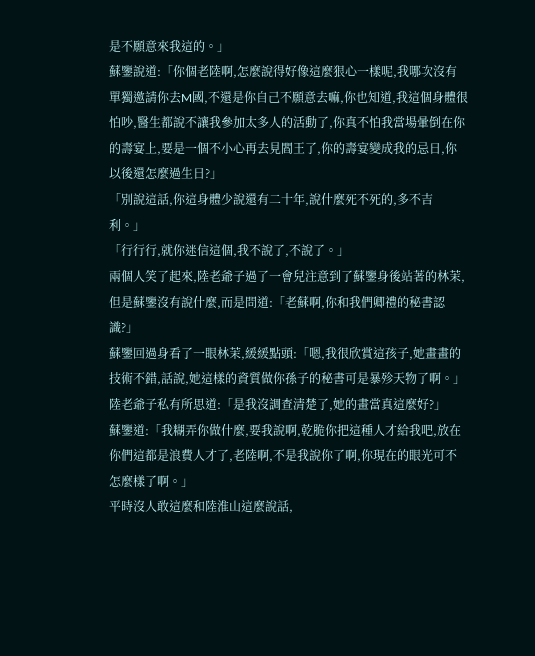是不願意來我這的。」
蘇鑒說道:「你個老陸啊,怎麼說得好像這麼狠心一樣呢,我哪次沒有單獨邀請你去M國,不還是你自己不願意去嘛,你也知道,我這個身體很怕吵,醫生都說不讓我參加太多人的活動了,你真不怕我當場暈倒在你的壽宴上,要是一個不小心再去見閻王了,你的壽宴變成我的忌日,你以後還怎麼過生日?」
「別說這話,你這身體少說還有二十年,說什麼死不死的,多不吉利。」
「行行行,就你迷信這個,我不說了,不說了。」
兩個人笑了起來,陸老爺子過了一會兒注意到了蘇鑒身後站著的林茉,但是蘇鑒沒有說什麼,而是問道:「老蘇啊,你和我們卿禮的秘書認識?」
蘇鑒回過身看了一眼林茉,緩緩點頭:「嗯,我很欣賞這孩子,她畫畫的技術不錯,話說,她這樣的資質做你孫子的秘書可是暴殄天物了啊。」
陸老爺子私有所思道:「是我沒調查清楚了,她的畫當真這麼好?」
蘇鑒道:「我糊弄你做什麼,要我說啊,乾脆你把這種人才給我吧,放在你們這都是浪費人才了,老陸啊,不是我說你了啊,你現在的眼光可不怎麼樣了啊。」
平時沒人敢這麼和陸淮山這麼說話,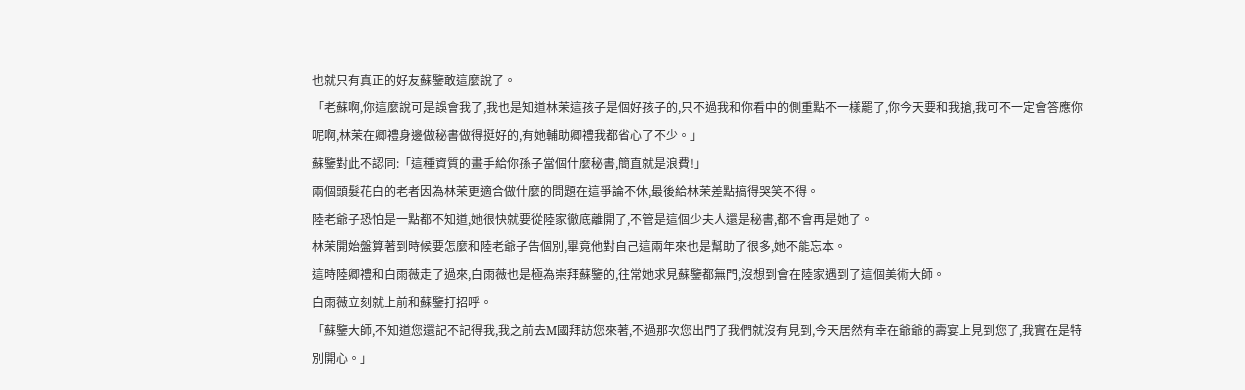也就只有真正的好友蘇鑒敢這麼說了。
「老蘇啊,你這麼說可是誤會我了,我也是知道林茉這孩子是個好孩子的,只不過我和你看中的側重點不一樣罷了,你今天要和我搶,我可不一定會答應你呢啊,林茉在卿禮身邊做秘書做得挺好的,有她輔助卿禮我都省心了不少。」
蘇鑒對此不認同:「這種資質的畫手給你孫子當個什麼秘書,簡直就是浪費!」
兩個頭髮花白的老者因為林茉更適合做什麼的問題在這爭論不休,最後給林茉差點搞得哭笑不得。
陸老爺子恐怕是一點都不知道,她很快就要從陸家徹底離開了,不管是這個少夫人還是秘書,都不會再是她了。
林茉開始盤算著到時候要怎麼和陸老爺子告個別,畢竟他對自己這兩年來也是幫助了很多,她不能忘本。
這時陸卿禮和白雨薇走了過來,白雨薇也是極為崇拜蘇鑒的,往常她求見蘇鑒都無門,沒想到會在陸家遇到了這個美術大師。
白雨薇立刻就上前和蘇鑒打招呼。
「蘇鑒大師,不知道您還記不記得我,我之前去M國拜訪您來著,不過那次您出門了我們就沒有見到,今天居然有幸在爺爺的壽宴上見到您了,我實在是特別開心。」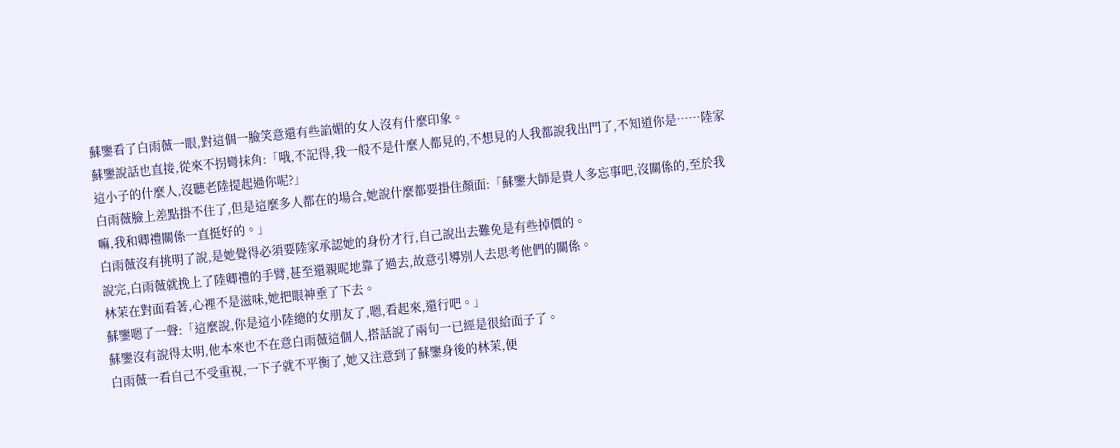蘇鑒看了白雨薇一眼,對這個一臉笑意還有些諂媚的女人沒有什麼印象。
蘇鑒說話也直接,從來不拐彎抹角:「哦,不記得,我一般不是什麼人都見的,不想見的人我都說我出門了,不知道你是……陸家這小子的什麼人,沒聽老陸提起過你呢?」
白雨薇臉上差點掛不住了,但是這麼多人都在的場合,她說什麼都要掛住顏面:「蘇鑒大師是貴人多忘事吧,沒關係的,至於我嘛,我和卿禮關係一直挺好的。」
白雨薇沒有挑明了說,是她覺得必須要陸家承認她的身份才行,自己說出去難免是有些掉價的。
說完,白雨薇就挽上了陸卿禮的手臂,甚至還親昵地靠了過去,故意引導別人去思考他們的關係。
林茉在對面看著,心裡不是滋味,她把眼神垂了下去。
蘇鑒嗯了一聲:「這麼說,你是這小陸總的女朋友了,嗯,看起來,還行吧。」
蘇鑒沒有說得太明,他本來也不在意白雨薇這個人,搭話說了兩句一已經是很給面子了。
白雨薇一看自己不受重視,一下子就不平衡了,她又注意到了蘇鑒身後的林茉,便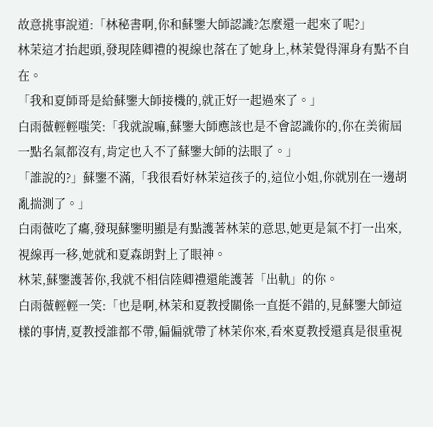故意挑事說道:「林秘書啊,你和蘇鑒大師認識?怎麼還一起來了呢?」
林茉這才抬起頭,發現陸卿禮的視線也落在了她身上,林茉覺得渾身有點不自在。
「我和夏師哥是給蘇鑒大師接機的,就正好一起過來了。」
白雨薇輕輕嗤笑:「我就說嘛,蘇鑒大師應該也是不會認識你的,你在美術屆一點名氣都沒有,肯定也入不了蘇鑒大師的法眼了。」
「誰說的?」蘇鑒不滿,「我很看好林茉這孩子的,這位小姐,你就別在一邊胡亂揣測了。」
白雨薇吃了癟,發現蘇鑒明顯是有點護著林茉的意思,她更是氣不打一出來,視線再一移,她就和夏森朗對上了眼神。
林茉,蘇鑒護著你,我就不相信陸卿禮還能護著「出軌」的你。
白雨薇輕輕一笑:「也是啊,林茉和夏教授關係一直挺不錯的,見蘇鑒大師這樣的事情,夏教授誰都不帶,偏偏就帶了林茉你來,看來夏教授還真是很重視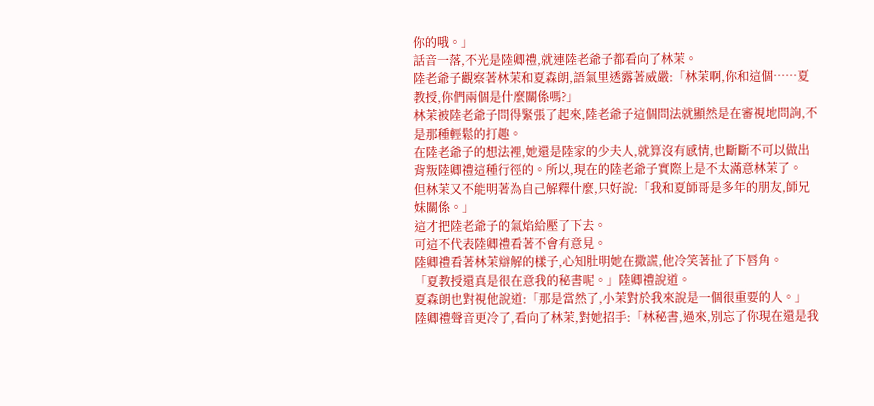你的哦。」
話音一落,不光是陸卿禮,就連陸老爺子都看向了林茉。
陸老爺子觀察著林茉和夏森朗,語氣里透露著威嚴:「林茉啊,你和這個……夏教授,你們兩個是什麼關係嗎?」
林茉被陸老爺子問得緊張了起來,陸老爺子這個問法就顯然是在審視地問詢,不是那種輕鬆的打趣。
在陸老爺子的想法裡,她還是陸家的少夫人,就算沒有感情,也斷斷不可以做出背叛陸卿禮這種行徑的。所以,現在的陸老爺子實際上是不太滿意林茉了。
但林茉又不能明著為自己解釋什麼,只好說:「我和夏師哥是多年的朋友,師兄妹關係。」
這才把陸老爺子的氣焰給壓了下去。
可這不代表陸卿禮看著不會有意見。
陸卿禮看著林茉辯解的樣子,心知肚明她在撒謊,他冷笑著扯了下唇角。
「夏教授還真是很在意我的秘書呢。」陸卿禮說道。
夏森朗也對視他說道:「那是當然了,小茉對於我來說是一個很重要的人。」
陸卿禮聲音更冷了,看向了林茉,對她招手:「林秘書,過來,別忘了你現在還是我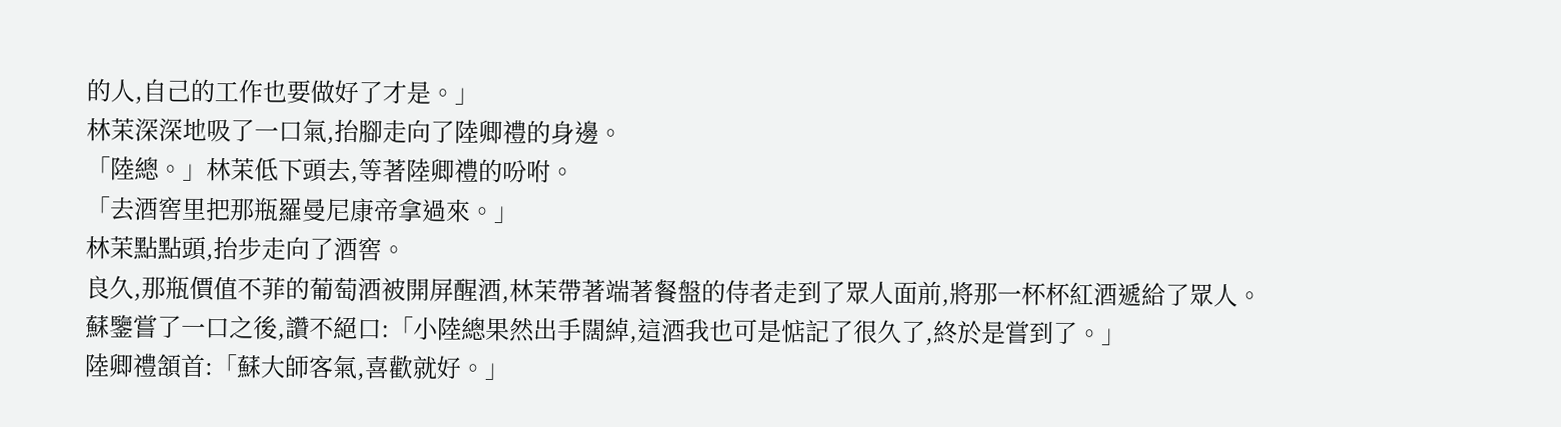的人,自己的工作也要做好了才是。」
林茉深深地吸了一口氣,抬腳走向了陸卿禮的身邊。
「陸總。」林茉低下頭去,等著陸卿禮的吩咐。
「去酒窖里把那瓶羅曼尼康帝拿過來。」
林茉點點頭,抬步走向了酒窖。
良久,那瓶價值不菲的葡萄酒被開屏醒酒,林茉帶著端著餐盤的侍者走到了眾人面前,將那一杯杯紅酒遞給了眾人。
蘇鑒嘗了一口之後,讚不絕口:「小陸總果然出手闊綽,這酒我也可是惦記了很久了,終於是嘗到了。」
陸卿禮頷首:「蘇大師客氣,喜歡就好。」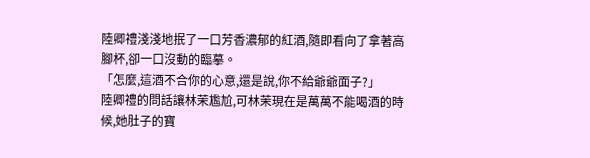陸卿禮淺淺地抿了一口芳香濃郁的紅酒,隨即看向了拿著高腳杯,卻一口沒動的臨摹。
「怎麼,這酒不合你的心意,還是說,你不給爺爺面子?」
陸卿禮的問話讓林茉尷尬,可林茉現在是萬萬不能喝酒的時候,她肚子的寶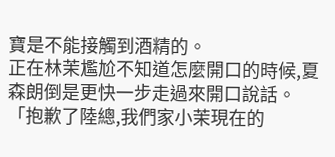寶是不能接觸到酒精的。
正在林茉尷尬不知道怎麼開口的時候,夏森朗倒是更快一步走過來開口說話。
「抱歉了陸總,我們家小茉現在的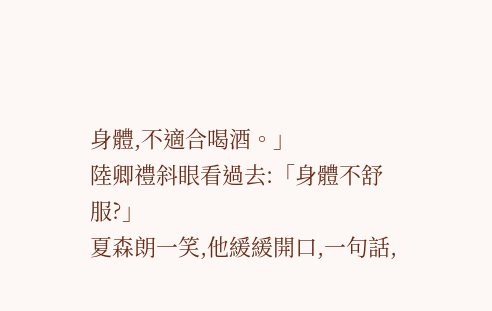身體,不適合喝酒。」
陸卿禮斜眼看過去:「身體不舒服?」
夏森朗一笑,他緩緩開口,一句話,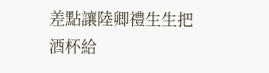差點讓陸卿禮生生把酒杯給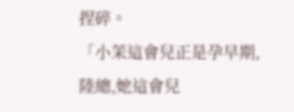捏碎。
「小茉這會兒正是孕早期,陸總,她這會兒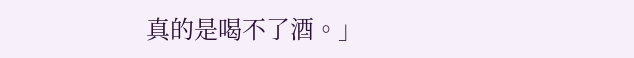真的是喝不了酒。」